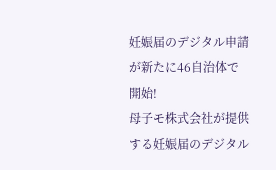妊娠届のデジタル申請が新たに46自治体で開始!
母子モ株式会社が提供する妊娠届のデジタル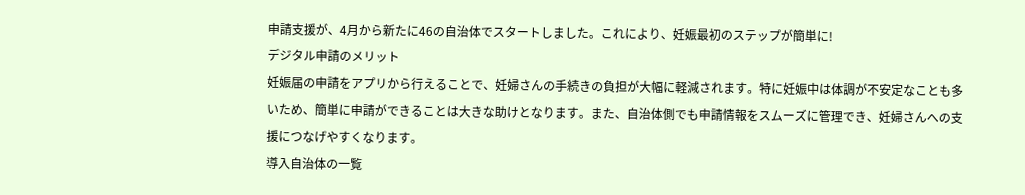申請支援が、4月から新たに46の自治体でスタートしました。これにより、妊娠最初のステップが簡単に!
デジタル申請のメリット
妊娠届の申請をアプリから行えることで、妊婦さんの手続きの負担が大幅に軽減されます。特に妊娠中は体調が不安定なことも多いため、簡単に申請ができることは大きな助けとなります。また、自治体側でも申請情報をスムーズに管理でき、妊婦さんへの支援につなげやすくなります。
導入自治体の一覧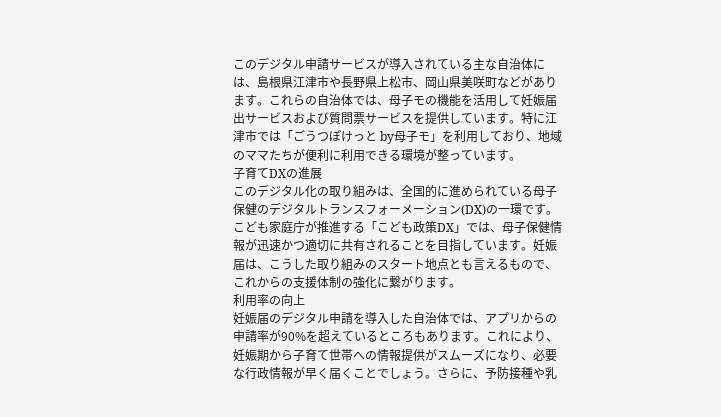このデジタル申請サービスが導入されている主な自治体には、島根県江津市や長野県上松市、岡山県美咲町などがあります。これらの自治体では、母子モの機能を活用して妊娠届出サービスおよび質問票サービスを提供しています。特に江津市では「ごうつぽけっと by母子モ」を利用しており、地域のママたちが便利に利用できる環境が整っています。
子育てDXの進展
このデジタル化の取り組みは、全国的に進められている母子保健のデジタルトランスフォーメーション(DX)の一環です。こども家庭庁が推進する「こども政策DX」では、母子保健情報が迅速かつ適切に共有されることを目指しています。妊娠届は、こうした取り組みのスタート地点とも言えるもので、これからの支援体制の強化に繋がります。
利用率の向上
妊娠届のデジタル申請を導入した自治体では、アプリからの申請率が90%を超えているところもあります。これにより、妊娠期から子育て世帯への情報提供がスムーズになり、必要な行政情報が早く届くことでしょう。さらに、予防接種や乳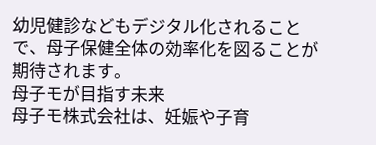幼児健診などもデジタル化されることで、母子保健全体の効率化を図ることが期待されます。
母子モが目指す未来
母子モ株式会社は、妊娠や子育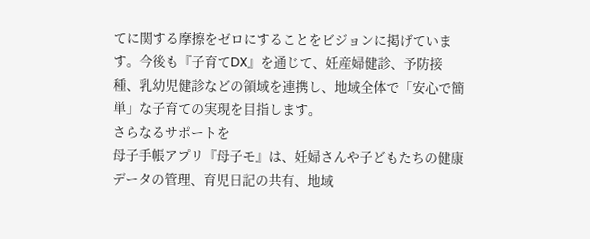てに関する摩擦をゼロにすることをビジョンに掲げています。今後も『子育てDX』を通じて、妊産婦健診、予防接種、乳幼児健診などの領域を連携し、地域全体で「安心で簡単」な子育ての実現を目指します。
さらなるサポートを
母子手帳アプリ『母子モ』は、妊婦さんや子どもたちの健康データの管理、育児日記の共有、地域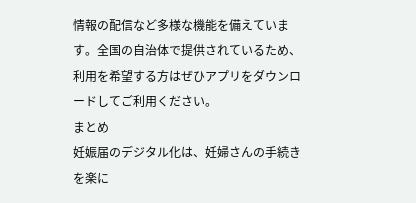情報の配信など多様な機能を備えています。全国の自治体で提供されているため、利用を希望する方はぜひアプリをダウンロードしてご利用ください。
まとめ
妊娠届のデジタル化は、妊婦さんの手続きを楽に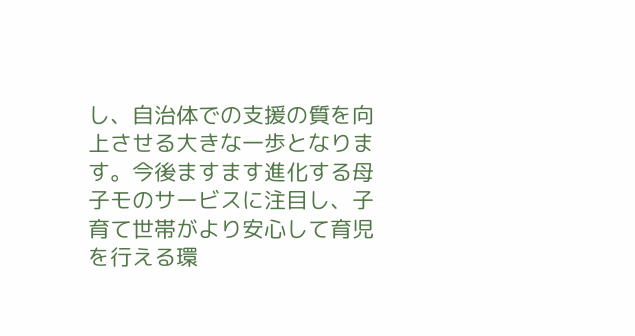し、自治体での支援の質を向上させる大きな一歩となります。今後ますます進化する母子モのサービスに注目し、子育て世帯がより安心して育児を行える環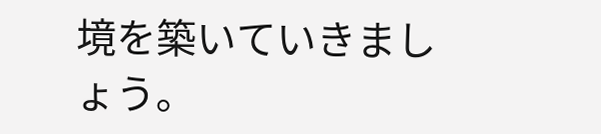境を築いていきましょう。